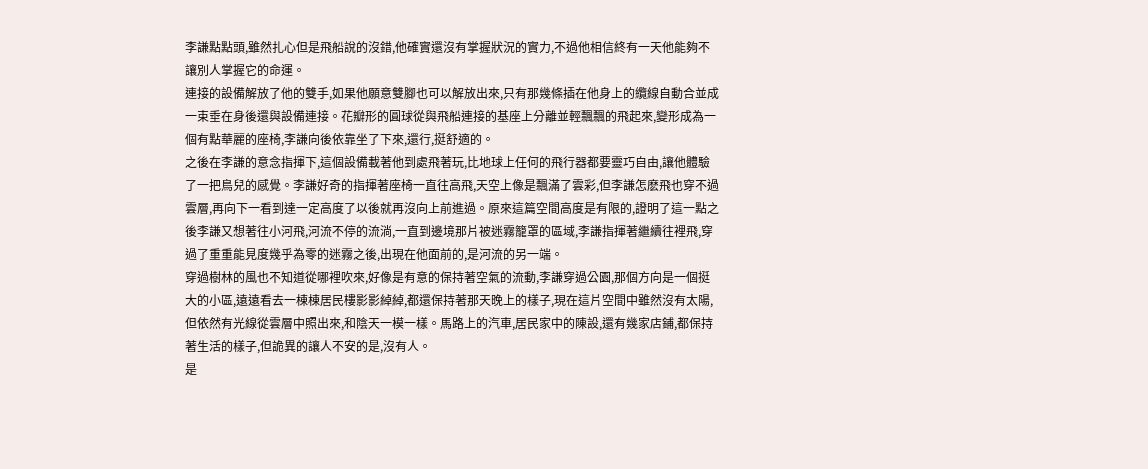李謙點點頭,雖然扎心但是飛船說的沒錯,他確實還沒有掌握狀況的實力,不過他相信終有一天他能夠不讓別人掌握它的命運。
連接的設備解放了他的雙手,如果他願意雙腳也可以解放出來,只有那幾條插在他身上的纜線自動合並成一束垂在身後還與設備連接。花瓣形的圓球從與飛船連接的基座上分離並輕飄飄的飛起來,變形成為一個有點華麗的座椅,李謙向後依靠坐了下來,還行,挺舒適的。
之後在李謙的意念指揮下,這個設備載著他到處飛著玩,比地球上任何的飛行器都要靈巧自由,讓他體驗了一把鳥兒的感覺。李謙好奇的指揮著座椅一直往高飛,天空上像是飄滿了雲彩,但李謙怎麽飛也穿不過雲層,再向下一看到達一定高度了以後就再沒向上前進過。原來這篇空間高度是有限的,證明了這一點之後李謙又想著往小河飛,河流不停的流淌,一直到邊境那片被迷霧籠罩的區域,李謙指揮著繼續往裡飛,穿過了重重能見度幾乎為零的迷霧之後,出現在他面前的,是河流的另一端。
穿過樹林的風也不知道從哪裡吹來,好像是有意的保持著空氣的流動,李謙穿過公園,那個方向是一個挺大的小區,遠遠看去一棟棟居民樓影影綽綽,都還保持著那天晚上的樣子,現在這片空間中雖然沒有太陽,但依然有光線從雲層中照出來,和陰天一模一樣。馬路上的汽車,居民家中的陳設,還有幾家店鋪,都保持著生活的樣子,但詭異的讓人不安的是,沒有人。
是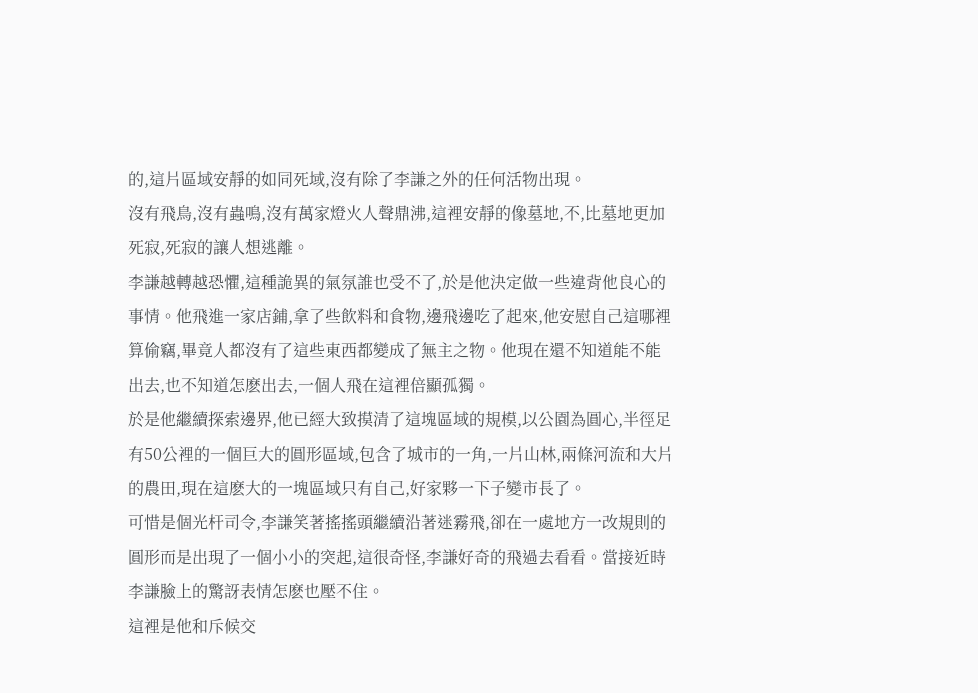的,這片區域安靜的如同死域,沒有除了李謙之外的任何活物出現。
沒有飛鳥,沒有蟲鳴,沒有萬家燈火人聲鼎沸,這裡安靜的像墓地,不,比墓地更加死寂,死寂的讓人想逃離。
李謙越轉越恐懼,這種詭異的氣氛誰也受不了,於是他決定做一些違背他良心的事情。他飛進一家店鋪,拿了些飲料和食物,邊飛邊吃了起來,他安慰自己這哪裡算偷竊,畢竟人都沒有了這些東西都變成了無主之物。他現在還不知道能不能出去,也不知道怎麽出去,一個人飛在這裡倍顯孤獨。
於是他繼續探索邊界,他已經大致摸清了這塊區域的規模,以公園為圓心,半徑足有50公裡的一個巨大的圓形區域,包含了城市的一角,一片山林,兩條河流和大片的農田,現在這麽大的一塊區域只有自己,好家夥一下子變市長了。
可惜是個光杆司令,李謙笑著搖搖頭繼續沿著迷霧飛,卻在一處地方一改規則的圓形而是出現了一個小小的突起,這很奇怪,李謙好奇的飛過去看看。當接近時李謙臉上的驚訝表情怎麽也壓不住。
這裡是他和斥候交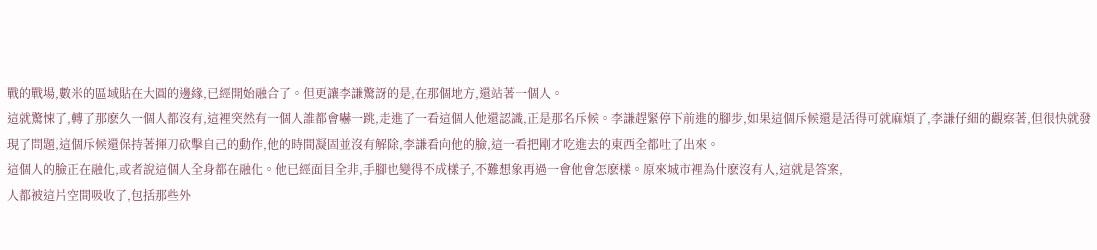戰的戰場,數米的區域貼在大圓的邊緣,已經開始融合了。但更讓李謙驚訝的是,在那個地方,還站著一個人。
這就驚悚了,轉了那麽久一個人都沒有,這裡突然有一個人誰都會嚇一跳,走進了一看這個人他還認識,正是那名斥候。李謙趕緊停下前進的腳步,如果這個斥候還是活得可就麻煩了,李謙仔細的觀察著,但很快就發現了問題,這個斥候還保持著揮刀砍擊自己的動作,他的時間凝固並沒有解除,李謙看向他的臉,這一看把剛才吃進去的東西全都吐了出來。
這個人的臉正在融化,或者說這個人全身都在融化。他已經面目全非,手腳也變得不成樣子,不難想象再過一會他會怎麽樣。原來城市裡為什麽沒有人,這就是答案,
人都被這片空間吸收了,包括那些外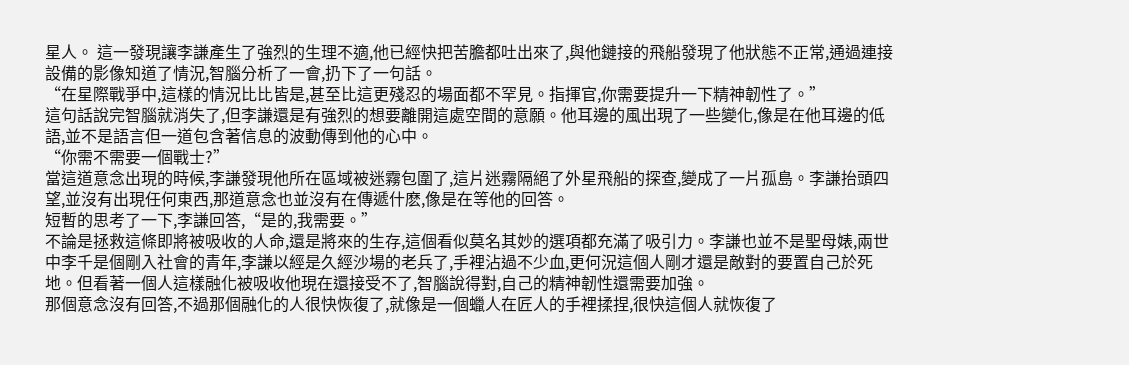星人。 這一發現讓李謙產生了強烈的生理不適,他已經快把苦膽都吐出來了,與他鏈接的飛船發現了他狀態不正常,通過連接設備的影像知道了情況,智腦分析了一會,扔下了一句話。
“在星際戰爭中,這樣的情況比比皆是,甚至比這更殘忍的場面都不罕見。指揮官,你需要提升一下精神韌性了。”
這句話說完智腦就消失了,但李謙還是有強烈的想要離開這處空間的意願。他耳邊的風出現了一些變化,像是在他耳邊的低語,並不是語言但一道包含著信息的波動傳到他的心中。
“你需不需要一個戰士?”
當這道意念出現的時候,李謙發現他所在區域被迷霧包圍了,這片迷霧隔絕了外星飛船的探查,變成了一片孤島。李謙抬頭四望,並沒有出現任何東西,那道意念也並沒有在傳遞什麽,像是在等他的回答。
短暫的思考了一下,李謙回答,“是的,我需要。”
不論是拯救這條即將被吸收的人命,還是將來的生存,這個看似莫名其妙的選項都充滿了吸引力。李謙也並不是聖母婊,兩世中李千是個剛入社會的青年,李謙以經是久經沙場的老兵了,手裡沾過不少血,更何況這個人剛才還是敵對的要置自己於死地。但看著一個人這樣融化被吸收他現在還接受不了,智腦說得對,自己的精神韌性還需要加強。
那個意念沒有回答,不過那個融化的人很快恢復了,就像是一個蠟人在匠人的手裡揉捏,很快這個人就恢復了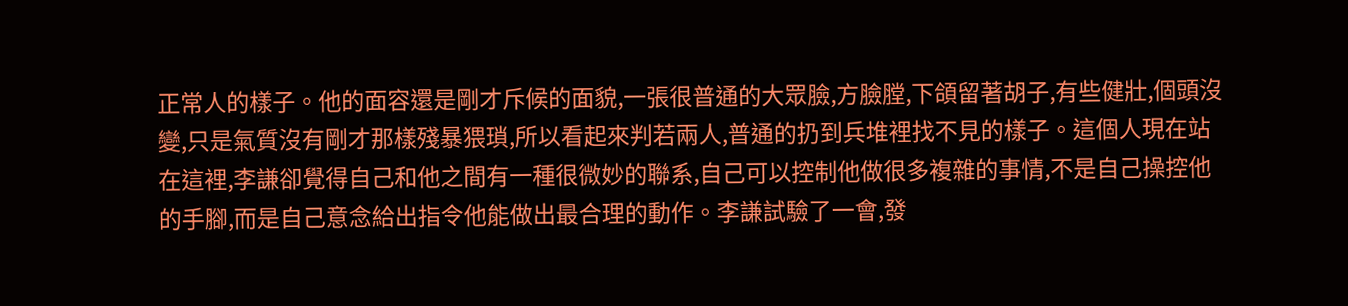正常人的樣子。他的面容還是剛才斥候的面貌,一張很普通的大眾臉,方臉膛,下頜留著胡子,有些健壯,個頭沒變,只是氣質沒有剛才那樣殘暴猥瑣,所以看起來判若兩人,普通的扔到兵堆裡找不見的樣子。這個人現在站在這裡,李謙卻覺得自己和他之間有一種很微妙的聯系,自己可以控制他做很多複雜的事情,不是自己操控他的手腳,而是自己意念給出指令他能做出最合理的動作。李謙試驗了一會,發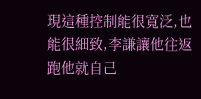現這種控制能很寬泛,也能很細致,李謙讓他往返跑他就自己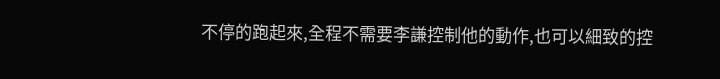不停的跑起來,全程不需要李謙控制他的動作,也可以細致的控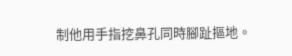制他用手指挖鼻孔同時腳趾摳地。